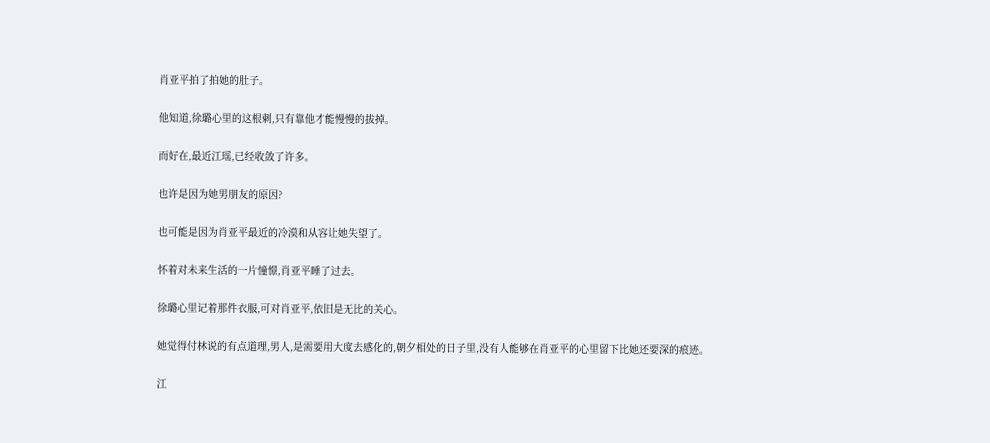肖亚平拍了拍她的肚子。

他知道,徐璐心里的这根刺,只有靠他才能慢慢的拔掉。

而好在,最近江瑶,已经收敛了许多。

也许是因为她男朋友的原因?

也可能是因为肖亚平最近的冷漠和从容让她失望了。

怀着对未来生活的一片憧憬,肖亚平睡了过去。

徐璐心里记着那件衣服,可对肖亚平,依旧是无比的关心。

她觉得付林说的有点道理,男人,是需要用大度去感化的,朝夕相处的日子里,没有人能够在肖亚平的心里留下比她还要深的痕迹。

江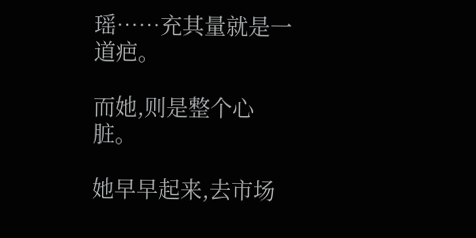瑶……充其量就是一道疤。

而她,则是整个心脏。

她早早起来,去市场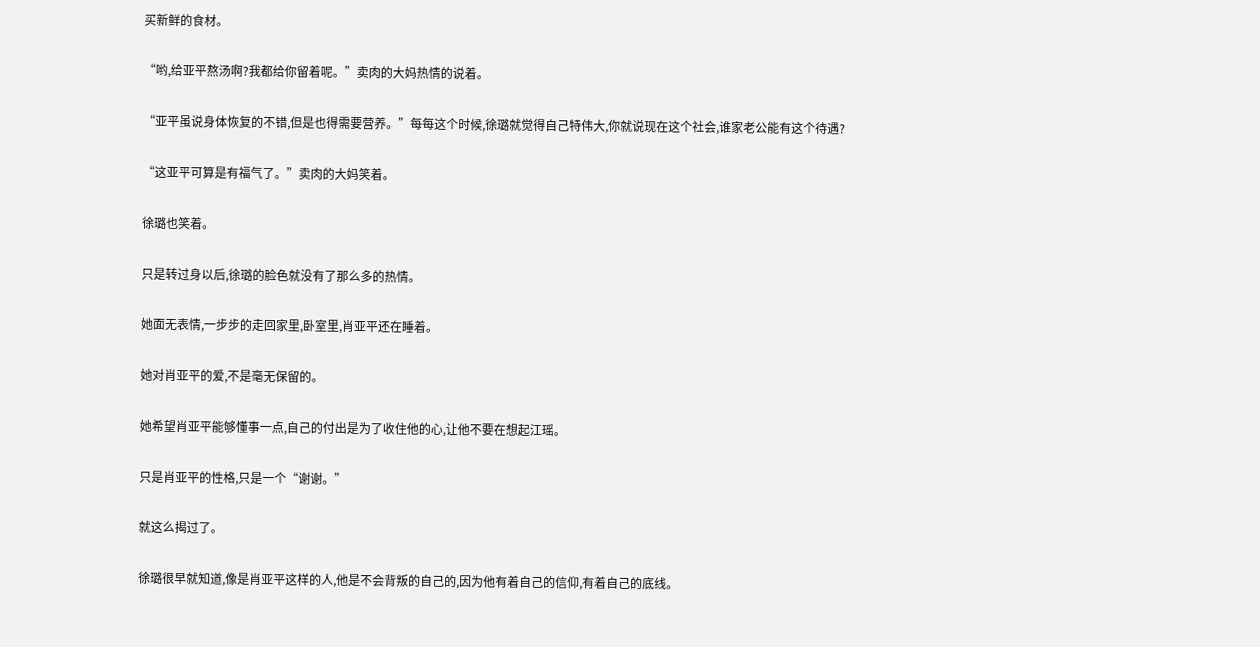买新鲜的食材。

“哟,给亚平熬汤啊?我都给你留着呢。”卖肉的大妈热情的说着。

“亚平虽说身体恢复的不错,但是也得需要营养。”每每这个时候,徐璐就觉得自己特伟大,你就说现在这个社会,谁家老公能有这个待遇?

“这亚平可算是有福气了。”卖肉的大妈笑着。

徐璐也笑着。

只是转过身以后,徐璐的脸色就没有了那么多的热情。

她面无表情,一步步的走回家里,卧室里,肖亚平还在睡着。

她对肖亚平的爱,不是毫无保留的。

她希望肖亚平能够懂事一点,自己的付出是为了收住他的心,让他不要在想起江瑶。

只是肖亚平的性格,只是一个“谢谢。”

就这么揭过了。

徐璐很早就知道,像是肖亚平这样的人,他是不会背叛的自己的,因为他有着自己的信仰,有着自己的底线。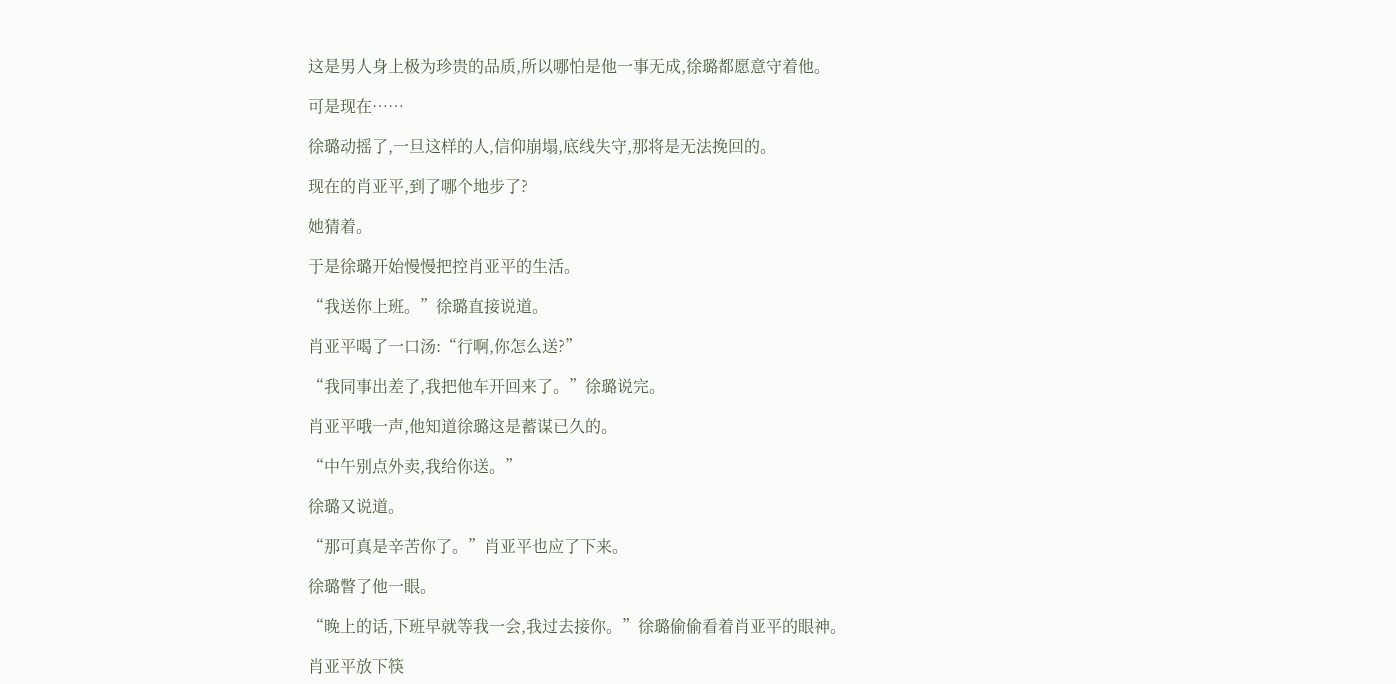这是男人身上极为珍贵的品质,所以哪怕是他一事无成,徐璐都愿意守着他。

可是现在……

徐璐动摇了,一旦这样的人,信仰崩塌,底线失守,那将是无法挽回的。

现在的肖亚平,到了哪个地步了?

她猜着。

于是徐璐开始慢慢把控肖亚平的生活。

“我送你上班。”徐璐直接说道。

肖亚平喝了一口汤:“行啊,你怎么送?”

“我同事出差了,我把他车开回来了。”徐璐说完。

肖亚平哦一声,他知道徐璐这是蓄谋已久的。

“中午别点外卖,我给你送。”

徐璐又说道。

“那可真是辛苦你了。”肖亚平也应了下来。

徐璐瞥了他一眼。

“晚上的话,下班早就等我一会,我过去接你。”徐璐偷偷看着肖亚平的眼神。

肖亚平放下筷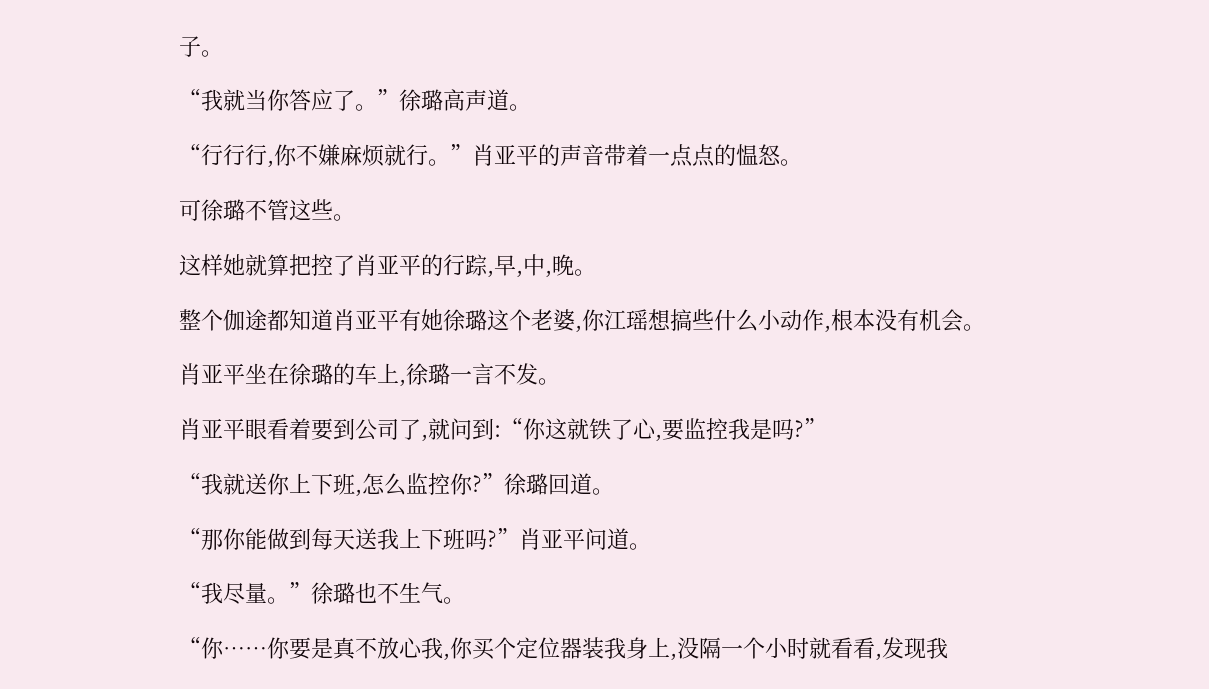子。

“我就当你答应了。”徐璐高声道。

“行行行,你不嫌麻烦就行。”肖亚平的声音带着一点点的愠怒。

可徐璐不管这些。

这样她就算把控了肖亚平的行踪,早,中,晚。

整个伽途都知道肖亚平有她徐璐这个老婆,你江瑶想搞些什么小动作,根本没有机会。

肖亚平坐在徐璐的车上,徐璐一言不发。

肖亚平眼看着要到公司了,就问到:“你这就铁了心,要监控我是吗?”

“我就送你上下班,怎么监控你?”徐璐回道。

“那你能做到每天送我上下班吗?”肖亚平问道。

“我尽量。”徐璐也不生气。

“你……你要是真不放心我,你买个定位器装我身上,没隔一个小时就看看,发现我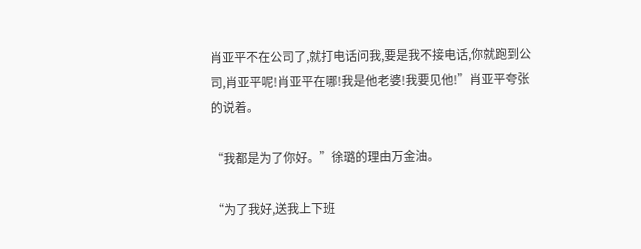肖亚平不在公司了,就打电话问我,要是我不接电话,你就跑到公司,肖亚平呢!肖亚平在哪!我是他老婆!我要见他!”肖亚平夸张的说着。

“我都是为了你好。”徐璐的理由万金油。

“为了我好,送我上下班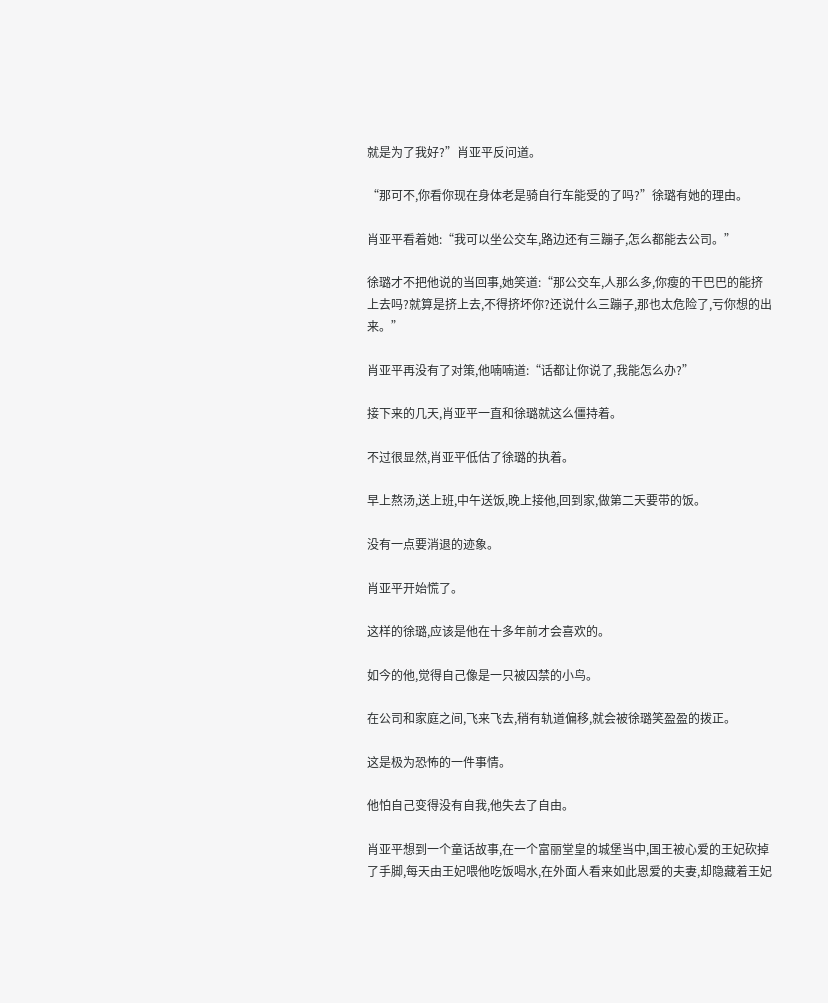就是为了我好?”肖亚平反问道。

“那可不,你看你现在身体老是骑自行车能受的了吗?”徐璐有她的理由。

肖亚平看着她:“我可以坐公交车,路边还有三蹦子,怎么都能去公司。”

徐璐才不把他说的当回事,她笑道:“那公交车,人那么多,你瘦的干巴巴的能挤上去吗?就算是挤上去,不得挤坏你?还说什么三蹦子,那也太危险了,亏你想的出来。”

肖亚平再没有了对策,他喃喃道:“话都让你说了,我能怎么办?”

接下来的几天,肖亚平一直和徐璐就这么僵持着。

不过很显然,肖亚平低估了徐璐的执着。

早上熬汤,送上班,中午送饭,晚上接他,回到家,做第二天要带的饭。

没有一点要消退的迹象。

肖亚平开始慌了。

这样的徐璐,应该是他在十多年前才会喜欢的。

如今的他,觉得自己像是一只被囚禁的小鸟。

在公司和家庭之间,飞来飞去,稍有轨道偏移,就会被徐璐笑盈盈的拨正。

这是极为恐怖的一件事情。

他怕自己变得没有自我,他失去了自由。

肖亚平想到一个童话故事,在一个富丽堂皇的城堡当中,国王被心爱的王妃砍掉了手脚,每天由王妃喂他吃饭喝水,在外面人看来如此恩爱的夫妻,却隐藏着王妃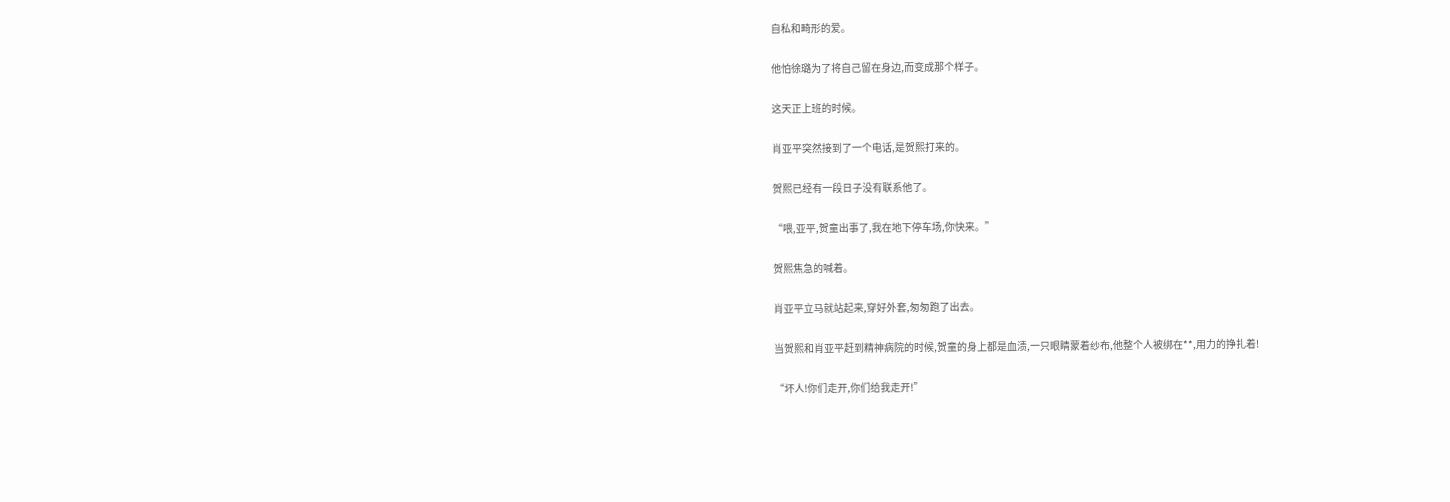自私和畸形的爱。

他怕徐璐为了将自己留在身边,而变成那个样子。

这天正上班的时候。

肖亚平突然接到了一个电话,是贺熙打来的。

贺熙已经有一段日子没有联系他了。

“喂,亚平,贺童出事了,我在地下停车场,你快来。”

贺熙焦急的喊着。

肖亚平立马就站起来,穿好外套,匆匆跑了出去。

当贺熙和肖亚平赶到精神病院的时候,贺童的身上都是血渍,一只眼睛蒙着纱布,他整个人被绑在**,用力的挣扎着!

“坏人!你们走开,你们给我走开!”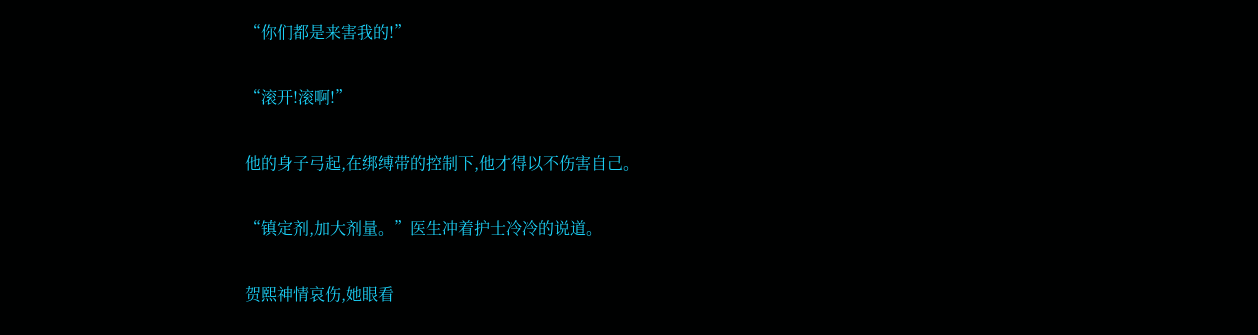“你们都是来害我的!”

“滚开!滚啊!”

他的身子弓起,在绑缚带的控制下,他才得以不伤害自己。

“镇定剂,加大剂量。”医生冲着护士冷冷的说道。

贺熙神情哀伤,她眼看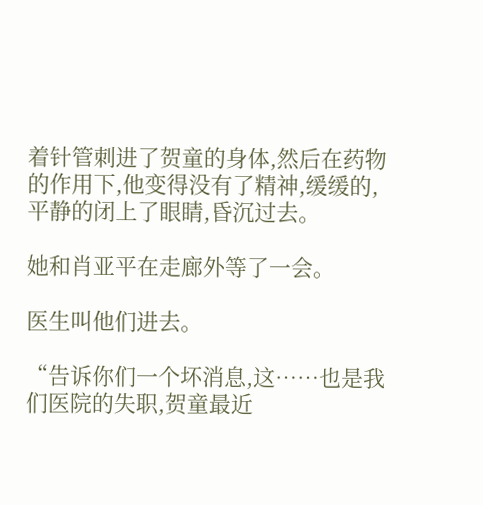着针管刺进了贺童的身体,然后在药物的作用下,他变得没有了精神,缓缓的,平静的闭上了眼睛,昏沉过去。

她和肖亚平在走廊外等了一会。

医生叫他们进去。

“告诉你们一个坏消息,这……也是我们医院的失职,贺童最近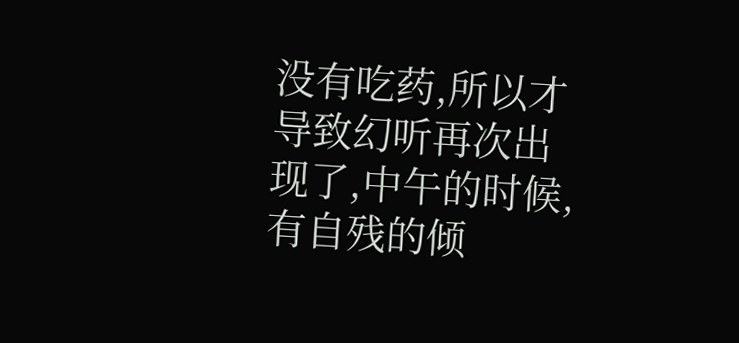没有吃药,所以才导致幻听再次出现了,中午的时候,有自残的倾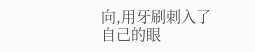向,用牙刷刺入了自己的眼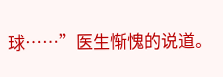球……”医生惭愧的说道。